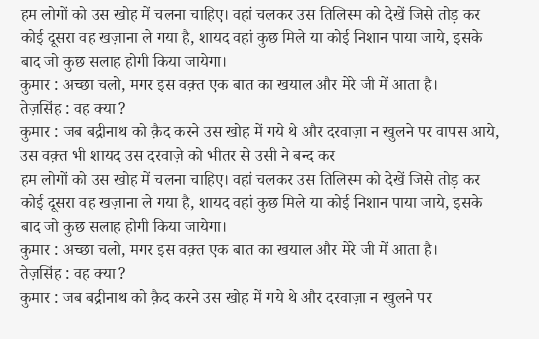हम लोगों को उस खोह में चलना चाहिए। वहां चलकर उस तिलिस्म को देखें जिसे तोड़ कर कोई दूसरा वह खज़ाना ले गया है, शायद वहां कुछ मिले या कोई निशान पाया जाये, इसके बाद जो कुछ सलाह होगी किया जायेगा।
कुमार : अच्छा चलो, मगर इस वक़्त एक बात का खयाल और मेरे जी में आता है।
तेज़सिंह : वह क्या?
कुमार : जब बद्रीनाथ को क़ैद करने उस खोह में गये थे और दरवाज़ा न खुलने पर वापस आये, उस वक़्त भी शायद उस दरवाज़े को भीतर से उसी ने बन्द कर
हम लोगों को उस खोह में चलना चाहिए। वहां चलकर उस तिलिस्म को देखें जिसे तोड़ कर कोई दूसरा वह खज़ाना ले गया है, शायद वहां कुछ मिले या कोई निशान पाया जाये, इसके बाद जो कुछ सलाह होगी किया जायेगा।
कुमार : अच्छा चलो, मगर इस वक़्त एक बात का खयाल और मेरे जी में आता है।
तेज़सिंह : वह क्या?
कुमार : जब बद्रीनाथ को क़ैद करने उस खोह में गये थे और दरवाज़ा न खुलने पर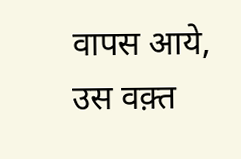वापस आये, उस वक़्त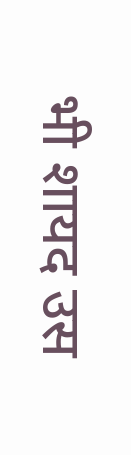भी शायद उस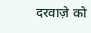दरवाज़े को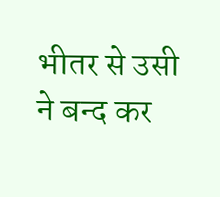भीतर से उसी ने बन्द कर